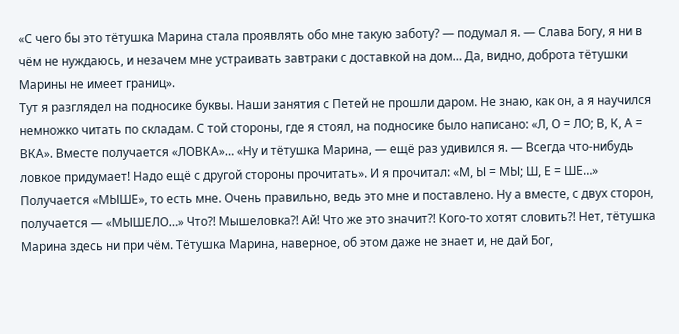«С чего бы это тётушка Марина стала проявлять обо мне такую заботу? — подумал я. — Слава Богу, я ни в чём не нуждаюсь, и незачем мне устраивать завтраки с доставкой на дом… Да, видно, доброта тётушки Марины не имеет границ».
Тут я разглядел на подносике буквы. Наши занятия с Петей не прошли даром. Не знаю, как он, а я научился немножко читать по складам. С той стороны, где я стоял, на подносике было написано: «Л, О = ЛO; В, К, А = ВКА». Вместе получается «ЛОВКА»… «Ну и тётушка Марина, — ещё раз удивился я. — Всегда что-нибудь ловкое придумает! Надо ещё с другой стороны прочитать». И я прочитал: «М, Ы = МЫ; Ш, Е = ШЕ…» Получается «МЫШЕ», то есть мне. Очень правильно, ведь это мне и поставлено. Ну а вместе, с двух сторон, получается — «МЫШЕЛО…» Что?! Мышеловка?! Ай! Что же это значит?! Кого-то хотят словить?! Нет, тётушка Марина здесь ни при чём. Тётушка Марина, наверное, об этом даже не знает и, не дай Бог,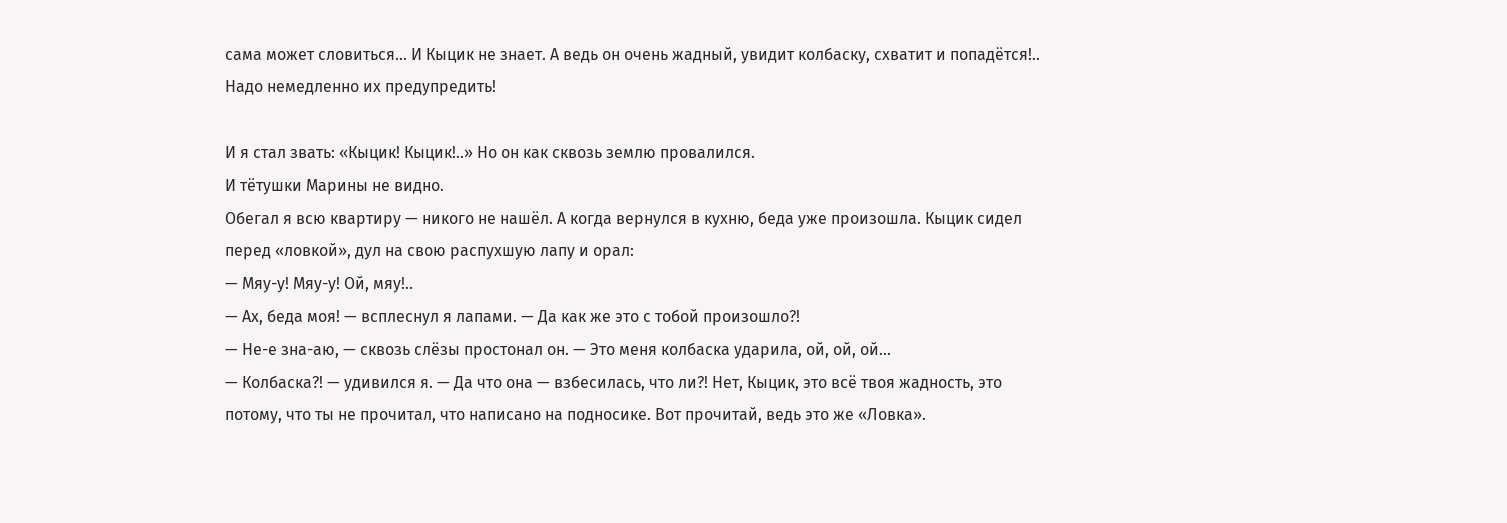сама может словиться… И Кыцик не знает. А ведь он очень жадный, увидит колбаску, схватит и попадётся!.. Надо немедленно их предупредить!

И я стал звать: «Кыцик! Кыцик!..» Но он как сквозь землю провалился.
И тётушки Марины не видно.
Обегал я всю квартиру — никого не нашёл. А когда вернулся в кухню, беда уже произошла. Кыцик сидел перед «ловкой», дул на свою распухшую лапу и орал:
— Мяу-у! Мяу-у! Ой, мяу!..
— Ах, беда моя! — всплеснул я лапами. — Да как же это с тобой произошло?!
— Не-е зна-аю, — сквозь слёзы простонал он. — Это меня колбаска ударила, ой, ой, ой…
— Колбаска?! — удивился я. — Да что она — взбесилась, что ли?! Нет, Кыцик, это всё твоя жадность, это потому, что ты не прочитал, что написано на подносике. Вот прочитай, ведь это же «Ловка».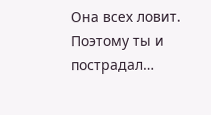Она всех ловит. Поэтому ты и пострадал…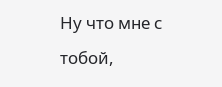Ну что мне с тобой,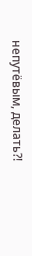непутёвым, делать?!